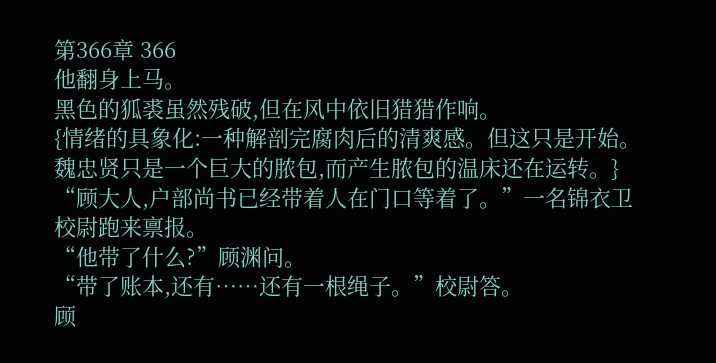第366章 366
他翻身上马。
黑色的狐裘虽然残破,但在风中依旧猎猎作响。
{情绪的具象化:一种解剖完腐肉后的清爽感。但这只是开始。魏忠贤只是一个巨大的脓包,而产生脓包的温床还在运转。}
“顾大人,户部尚书已经带着人在门口等着了。”一名锦衣卫校尉跑来禀报。
“他带了什么?”顾渊问。
“带了账本,还有……还有一根绳子。”校尉答。
顾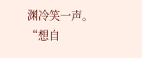渊冷笑一声。
“想自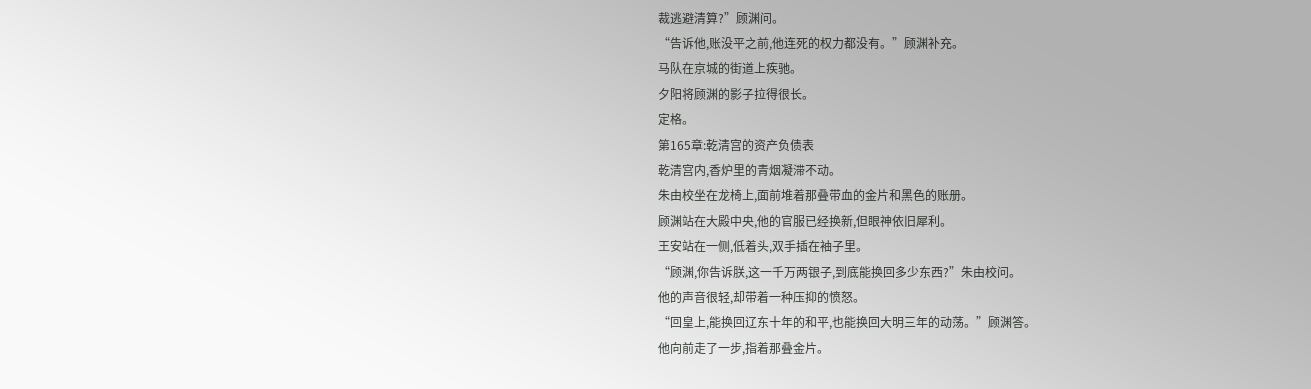裁逃避清算?”顾渊问。
“告诉他,账没平之前,他连死的权力都没有。”顾渊补充。
马队在京城的街道上疾驰。
夕阳将顾渊的影子拉得很长。
定格。
第165章:乾清宫的资产负债表
乾清宫内,香炉里的青烟凝滞不动。
朱由校坐在龙椅上,面前堆着那叠带血的金片和黑色的账册。
顾渊站在大殿中央,他的官服已经换新,但眼神依旧犀利。
王安站在一侧,低着头,双手插在袖子里。
“顾渊,你告诉朕,这一千万两银子,到底能换回多少东西?”朱由校问。
他的声音很轻,却带着一种压抑的愤怒。
“回皇上,能换回辽东十年的和平,也能换回大明三年的动荡。”顾渊答。
他向前走了一步,指着那叠金片。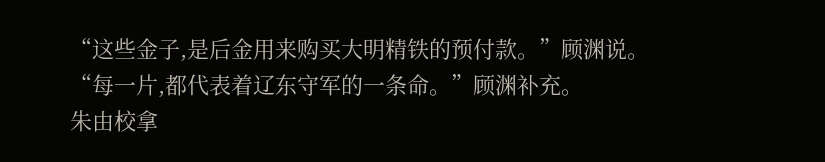“这些金子,是后金用来购买大明精铁的预付款。”顾渊说。
“每一片,都代表着辽东守军的一条命。”顾渊补充。
朱由校拿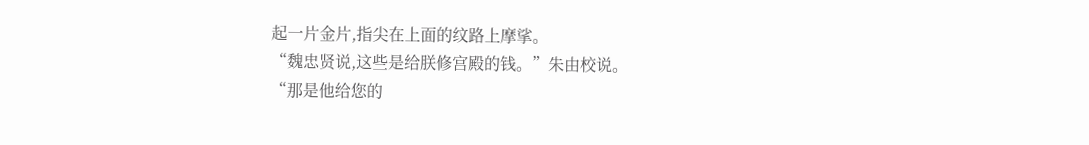起一片金片,指尖在上面的纹路上摩挲。
“魏忠贤说,这些是给朕修宫殿的钱。”朱由校说。
“那是他给您的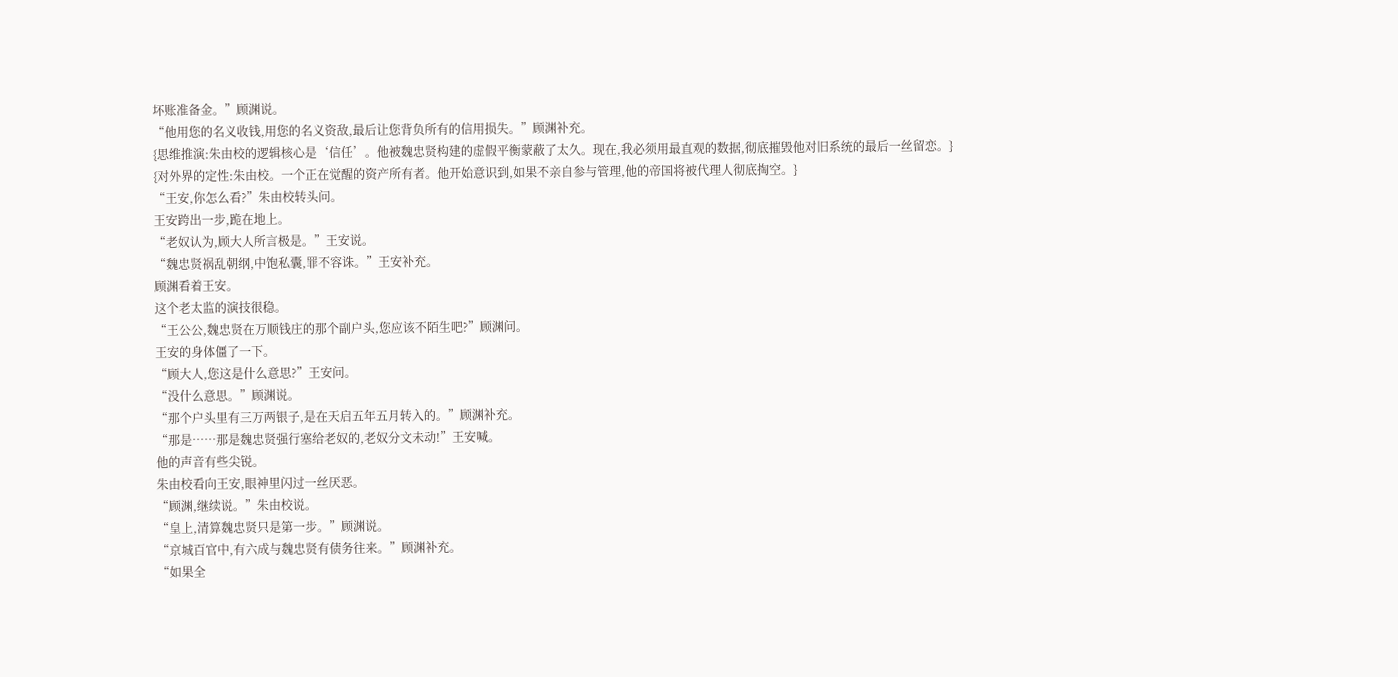坏账准备金。”顾渊说。
“他用您的名义收钱,用您的名义资敌,最后让您背负所有的信用损失。”顾渊补充。
{思维推演:朱由校的逻辑核心是‘信任’。他被魏忠贤构建的虚假平衡蒙蔽了太久。现在,我必须用最直观的数据,彻底摧毁他对旧系统的最后一丝留恋。}
{对外界的定性:朱由校。一个正在觉醒的资产所有者。他开始意识到,如果不亲自参与管理,他的帝国将被代理人彻底掏空。}
“王安,你怎么看?”朱由校转头问。
王安跨出一步,跪在地上。
“老奴认为,顾大人所言极是。”王安说。
“魏忠贤祸乱朝纲,中饱私囊,罪不容诛。”王安补充。
顾渊看着王安。
这个老太监的演技很稳。
“王公公,魏忠贤在万顺钱庄的那个副户头,您应该不陌生吧?”顾渊问。
王安的身体僵了一下。
“顾大人,您这是什么意思?”王安问。
“没什么意思。”顾渊说。
“那个户头里有三万两银子,是在天启五年五月转入的。”顾渊补充。
“那是……那是魏忠贤强行塞给老奴的,老奴分文未动!”王安喊。
他的声音有些尖锐。
朱由校看向王安,眼神里闪过一丝厌恶。
“顾渊,继续说。”朱由校说。
“皇上,清算魏忠贤只是第一步。”顾渊说。
“京城百官中,有六成与魏忠贤有债务往来。”顾渊补充。
“如果全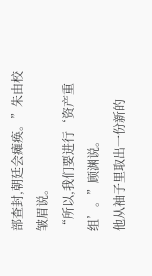部查封,朝廷会瘫痪。”朱由校皱眉说。
“所以,我们要进行‘资产重组’。”顾渊说。
他从袖子里取出一份新的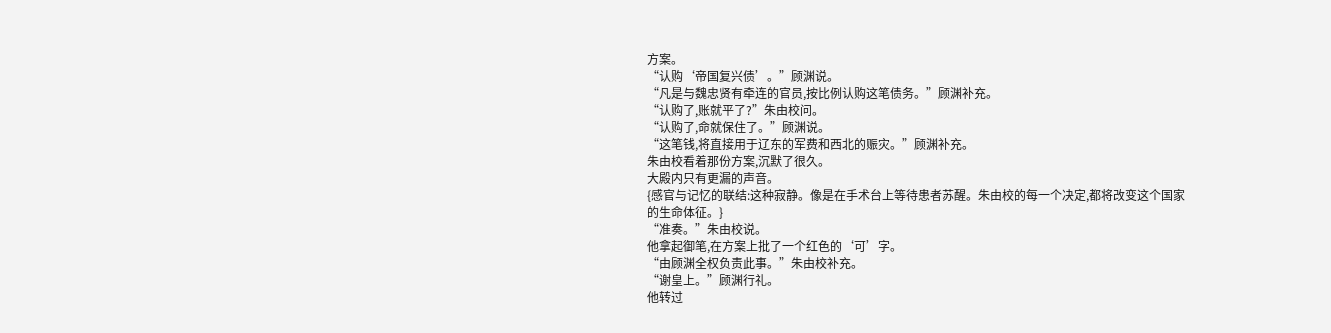方案。
“认购‘帝国复兴债’。”顾渊说。
“凡是与魏忠贤有牵连的官员,按比例认购这笔债务。”顾渊补充。
“认购了,账就平了?”朱由校问。
“认购了,命就保住了。”顾渊说。
“这笔钱,将直接用于辽东的军费和西北的赈灾。”顾渊补充。
朱由校看着那份方案,沉默了很久。
大殿内只有更漏的声音。
{感官与记忆的联结:这种寂静。像是在手术台上等待患者苏醒。朱由校的每一个决定,都将改变这个国家的生命体征。}
“准奏。”朱由校说。
他拿起御笔,在方案上批了一个红色的‘可’字。
“由顾渊全权负责此事。”朱由校补充。
“谢皇上。”顾渊行礼。
他转过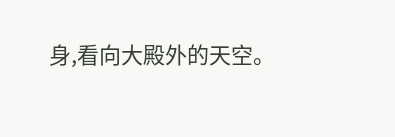身,看向大殿外的天空。